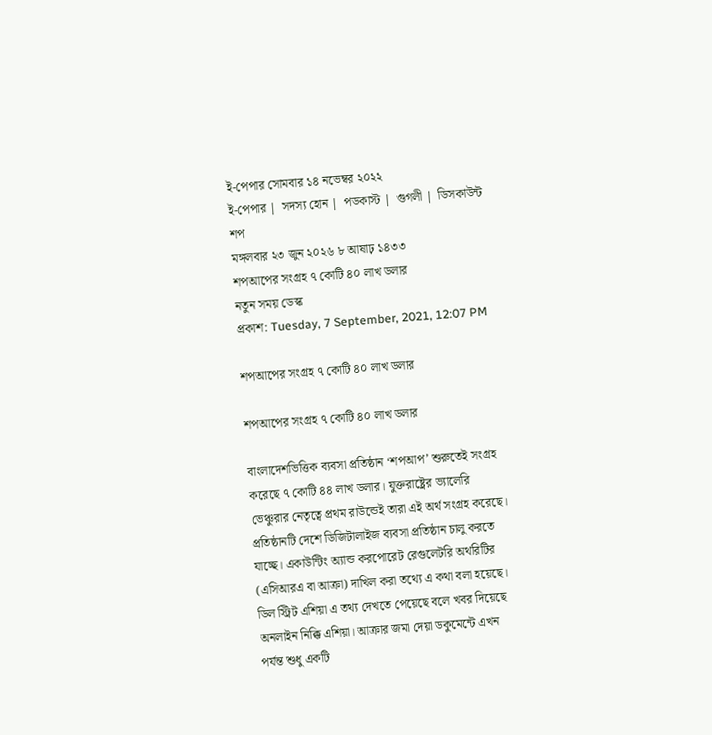ই-পেপার সোমবার ১৪ নভেম্বর ২০২২
ই-পেপার |  সদস্য হোন |  পডকাস্ট |  গুগলী |  ডিসকাউন্ট শপ
মঙ্গলবার ২৩ জুন ২০২৬ ৮ আষাঢ় ১৪৩৩
শপআপের সংগ্রহ ৭ কোটি ৪০ লাখ ডলার
নতুন সময় ডেস্ক
প্রকাশ: Tuesday, 7 September, 2021, 12:07 PM

শপআপের সংগ্রহ ৭ কোটি ৪০ লাখ ডলার

শপআপের সংগ্রহ ৭ কোটি ৪০ লাখ ডলার

বাংলাদেশভিত্তিক ব্যবসা প্রতিষ্ঠান ‘শপআপ’ শুরুতেই সংগ্রহ করেছে ৭ কোটি ৪৪ লাখ ডলার। যুক্তরাষ্ট্রের ভ্যালেরি ভেঞ্চুরার নেতৃত্বে প্রথম রাউন্ডেই তারা এই অর্থ সংগ্রহ করেছে। প্রতিষ্ঠানটি দেশে ডিজিটালাইজ ব্যবসা প্রতিষ্ঠান চালু করতে যাচ্ছে। একাউন্টিং অ্যান্ড করপোরেট রেগুলেটরি অথরিটির (এসিআরএ বা আক্রা) দাখিল করা তথ্যে এ কথা বলা হয়েছে। ডিল স্ট্রিট এশিয়া এ তথ্য দেখতে পেয়েছে বলে খবর দিয়েছে অনলাইন নিক্কি এশিয়া। আক্রার জমা দেয়া ডকুমেন্টে এখন পর্যন্ত শুধু একটি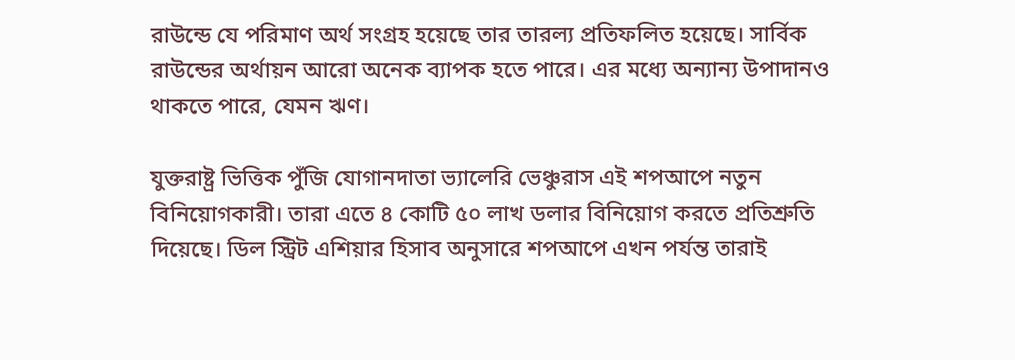রাউন্ডে যে পরিমাণ অর্থ সংগ্রহ হয়েছে তার তারল্য প্রতিফলিত হয়েছে। সার্বিক রাউন্ডের অর্থায়ন আরো অনেক ব্যাপক হতে পারে। এর মধ্যে অন্যান্য উপাদানও থাকতে পারে, যেমন ঋণ।

যুক্তরাষ্ট্র ভিত্তিক পুঁজি যোগানদাতা ভ্যালেরি ভেঞ্চুরাস এই শপআপে নতুন বিনিয়োগকারী। তারা এতে ৪ কোটি ৫০ লাখ ডলার বিনিয়োগ করতে প্রতিশ্রুতি দিয়েছে। ডিল স্ট্রিট এশিয়ার হিসাব অনুসারে শপআপে এখন পর্যন্ত তারাই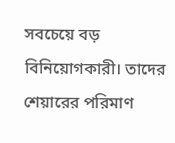সবচেয়ে বড় বিনিয়োগকারী। তাদের শেয়ারের পরিমাণ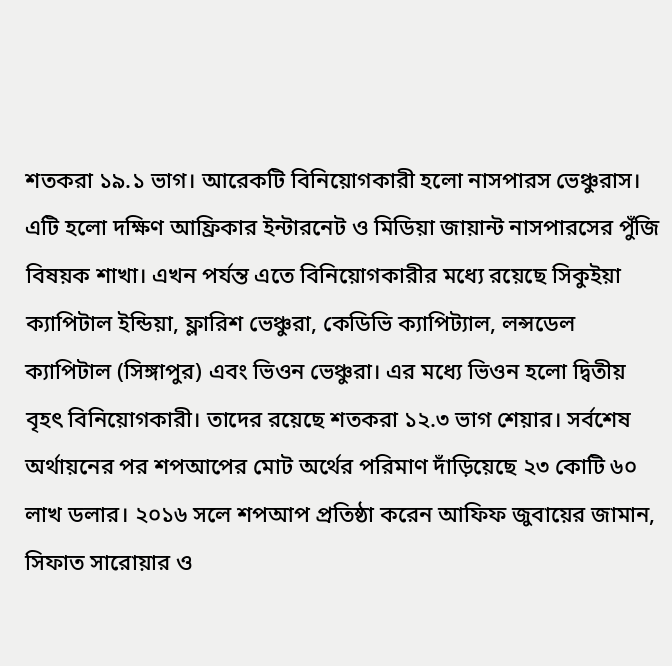শতকরা ১৯.১ ভাগ। আরেকটি বিনিয়োগকারী হলো নাসপারস ভেঞ্চুরাস। এটি হলো দক্ষিণ আফ্রিকার ইন্টারনেট ও মিডিয়া জায়ান্ট নাসপারসের পুঁজি বিষয়ক শাখা। এখন পর্যন্ত এতে বিনিয়োগকারীর মধ্যে রয়েছে সিকুইয়া ক্যাপিটাল ইন্ডিয়া, ফ্লারিশ ভেঞ্চুরা, কেডিভি ক্যাপিট্যাল, লন্সডেল ক্যাপিটাল (সিঙ্গাপুর) এবং ভিওন ভেঞ্চুরা। এর মধ্যে ভিওন হলো দ্বিতীয় বৃহৎ বিনিয়োগকারী। তাদের রয়েছে শতকরা ১২.৩ ভাগ শেয়ার। সর্বশেষ অর্থায়নের পর শপআপের মোট অর্থের পরিমাণ দাঁড়িয়েছে ২৩ কোটি ৬০ লাখ ডলার। ২০১৬ সলে শপআপ প্রতিষ্ঠা করেন আফিফ জুবায়ের জামান, সিফাত সারোয়ার ও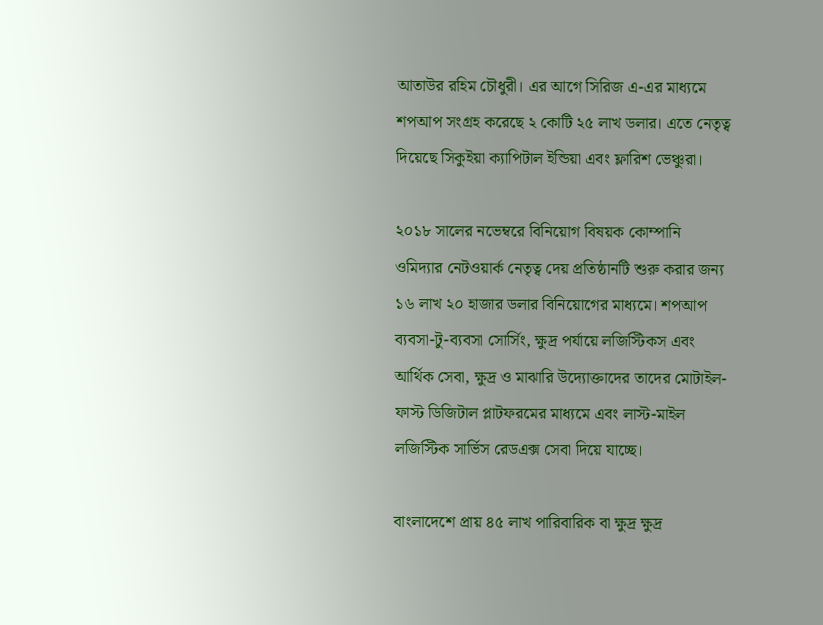আতাউর রহিম চৌধুরী। এর আগে সিরিজ এ-এর মাধ্যমে শপআপ সংগ্রহ করেছে ২ কোটি ২৫ লাখ ডলার। এতে নেতৃত্ব দিয়েছে সিকুইয়া ক্যাপিটাল ইন্ডিয়া এবং ফ্লারিশ ভেঞ্চুরা।

২০১৮ সালের নভেম্বরে বিনিয়োগ বিষয়ক কোম্পানি ওমিদ্যার নেটওয়ার্ক নেতৃত্ব দেয় প্রতিষ্ঠানটি শুরু করার জন্য ১৬ লাখ ২০ হাজার ডলার বিনিয়োগের মাধ্যমে। শপআপ ব্যবসা-টু-ব্যবসা সোর্সিং, ক্ষুদ্র পর্যায়ে লজিস্টিকস এবং আর্থিক সেবা, ক্ষুদ্র ও মাঝারি উদ্যোক্তাদের তাদের মোটাইল-ফাস্ট ডিজিটাল প্লাটফরমের মাধ্যমে এবং লাস্ট-মাইল লজিস্টিক সার্ভিস রেডএক্স সেবা দিয়ে যাচ্ছে।

বাংলাদেশে প্রায় ৪৫ লাখ পারিবারিক বা ক্ষুদ্র ক্ষুদ্র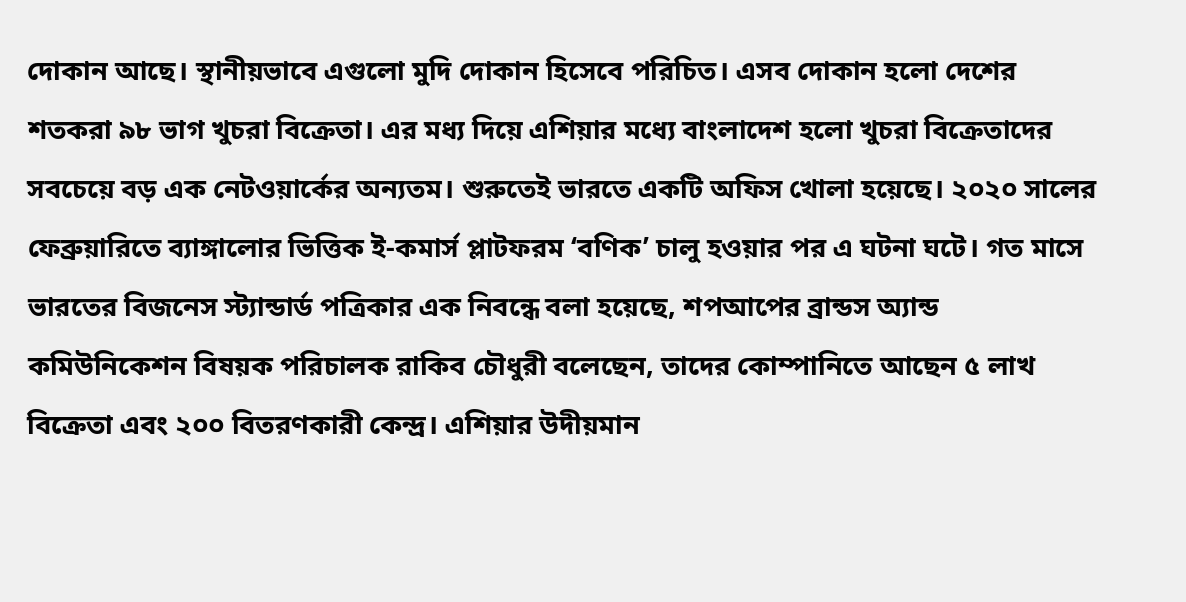দোকান আছে। স্থানীয়ভাবে এগুলো মুদি দোকান হিসেবে পরিচিত। এসব দোকান হলো দেশের শতকরা ৯৮ ভাগ খুচরা বিক্রেতা। এর মধ্য দিয়ে এশিয়ার মধ্যে বাংলাদেশ হলো খুচরা বিক্রেতাদের সবচেয়ে বড় এক নেটওয়ার্কের অন্যতম। শুরুতেই ভারতে একটি অফিস খোলা হয়েছে। ২০২০ সালের ফেব্রুয়ারিতে ব্যাঙ্গালোর ভিত্তিক ই-কমার্স প্লাটফরম ‘বণিক’ চালু হওয়ার পর এ ঘটনা ঘটে। গত মাসে ভারতের বিজনেস স্ট্যান্ডার্ড পত্রিকার এক নিবন্ধে বলা হয়েছে, শপআপের ব্রান্ডস অ্যান্ড কমিউনিকেশন বিষয়ক পরিচালক রাকিব চৌধুরী বলেছেন, তাদের কোম্পানিতে আছেন ৫ লাখ বিক্রেতা এবং ২০০ বিতরণকারী কেন্দ্র। এশিয়ার উদীয়মান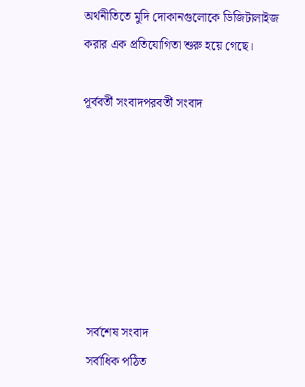অর্থনীতিতে মুদি দোকানগুলোকে ডিজিটালাইজ করার এক প্রতিযোগিতা শুরু হয়ে গেছে।

পূর্ববর্তী সংবাদপরবর্তী সংবাদ







  সর্বশেষ সংবাদ
  সর্বাধিক পঠিত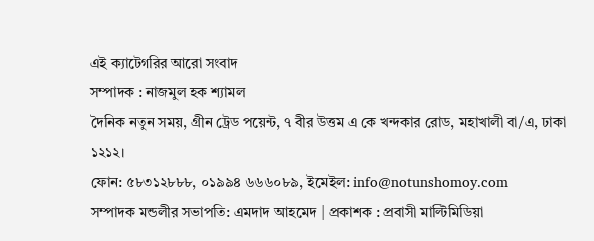এই ক্যাটেগরির আরো সংবাদ
সম্পাদক : নাজমুল হক শ্যামল
দৈনিক নতুন সময়, গ্রীন ট্রেড পয়েন্ট, ৭ বীর উত্তম এ কে খন্দকার রোড, মহাখালী বা/এ, ঢাকা ১২১২।
ফোন: ৫৮৩১২৮৮৮, ০১৯৯৪ ৬৬৬০৮৯, ইমেইল: info@notunshomoy.com
সম্পাদক মন্ডলীর সভাপতি: এমদাদ আহমেদ | প্রকাশক : প্রবাসী মাল্টিমিডিয়া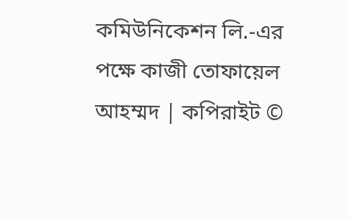কমিউনিকেশন লি.-এর পক্ষে কাজী তোফায়েল আহম্মদ | কপিরাইট ©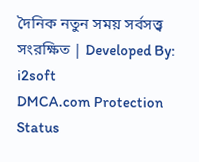দৈনিক নতুন সময় সর্বসত্ত্ব সংরক্ষিত | Developed By: i2soft
DMCA.com Protection Status